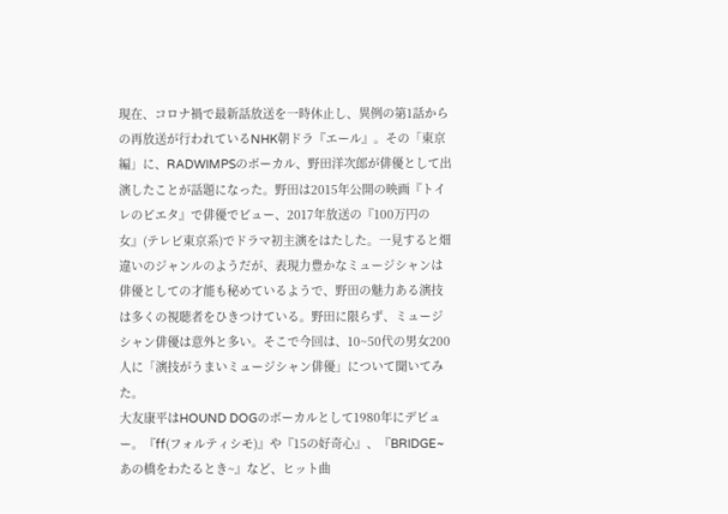現在、コロナ禍で最新話放送を一時休止し、異例の第1話からの再放送が行われているNHK朝ドラ『エール』。その「東京編」に、RADWIMPSのボーカル、野田洋次郎が俳優として出演したことが話題になった。野田は2015年公開の映画『トイレのピエタ』で俳優でビュー、2017年放送の『100万円の女』(テレビ東京系)でドラマ初主演をはたした。一見すると畑違いのジャンルのようだが、表現力豊かなミュージシャンは俳優としての才能も秘めているようで、野田の魅力ある演技は多くの視聴者をひきつけている。野田に限らず、ミュージシャン俳優は意外と多い。そこで今回は、10~50代の男女200人に「演技がうまいミュージシャン俳優」について聞いてみた。
大友康平はHOUND DOGのボーカルとして1980年にデビュー。『ff(フォルティシモ)』や『15の好奇心』、『BRIDGE~あの橋をわたるとき~』など、ヒット曲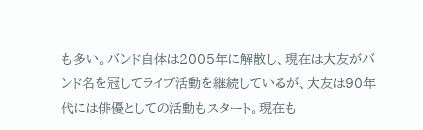も多い。バンド自体は2005年に解散し、現在は大友がバンド名を冠してライブ活動を継続しているが、大友は90年代には俳優としての活動もスタート。現在も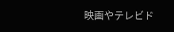映画やテレビド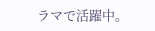ラマで活躍中。